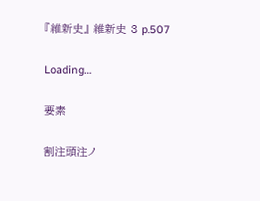『維新史』 維新史 3 p.507

Loading…

要素

割注頭注ノ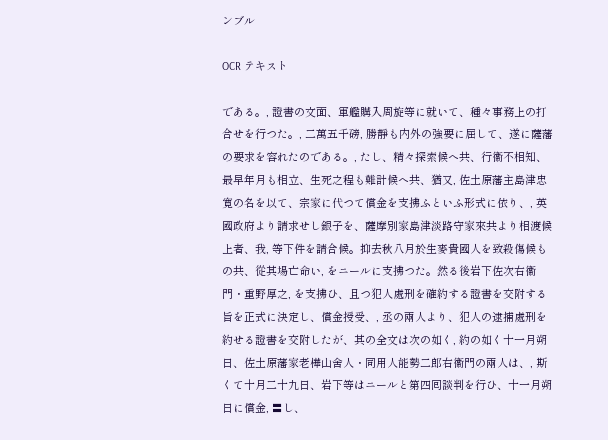ンブル

OCR テキスト

である。, 證書の文面、軍艦購入周旋等に就いて、種々事務上の打合せを行つた。, 二萬五千磅, 勝靜も内外の強要に屈して、遂に薩藩の要求を容れたのである。, たし、精々探索候へ共、行衞不相知、最早年月も相立、生死之程も難計候へ共、猶又, 佐土原藩主島津忠寛の名を以て、宗家に代つて償金を支拂ふといふ形式に依り、, 英國政府より請求せし銀子を、薩摩別家島津淡路守家來共より相渡候上者、我, 等下件を請合候。抑去秋八月於生麥貴國人を致殺傷候もの共、從其場亡命い, をニールに支拂つた。然る後岩下佐次右衞門・重野厚之, を支拂ひ、且つ犯人處刑を確約する證書を交附する旨を正式に決定し、償金授受、, 丞の兩人より、犯人の逮捕處刑を約せる證書を交附したが、其の全文は次の如く, 約の如く十一月朔日、佐土原藩家老樺山舍人・同用人能勢二郎右衞門の兩人は、, 斯くて十月二十九日、岩下等はニールと第四囘談判を行ひ、十一月朔日に償金, 〓し、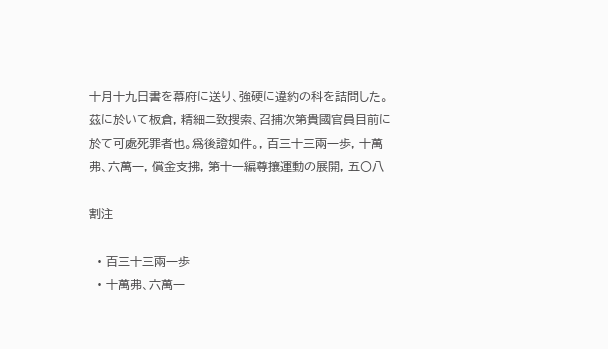十月十九日書を幕府に送り、強硬に違約の科を詰問した。茲に於いて板倉, 精細ニ致搜索、召捕次第貴國官員目前に於て可處死罪者也。爲後證如件。, 百三十三兩一歩, 十萬弗、六萬一, 償金支拂, 第十一編尊攘運動の展開, 五〇八

割注

  • 百三十三兩一歩
  • 十萬弗、六萬一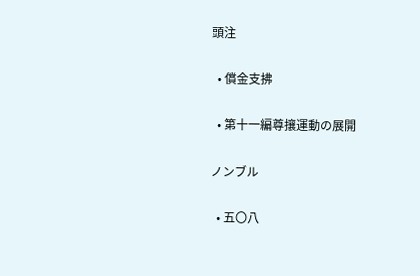頭注

  • 償金支拂

  • 第十一編尊攘運動の展開

ノンブル

  • 五〇八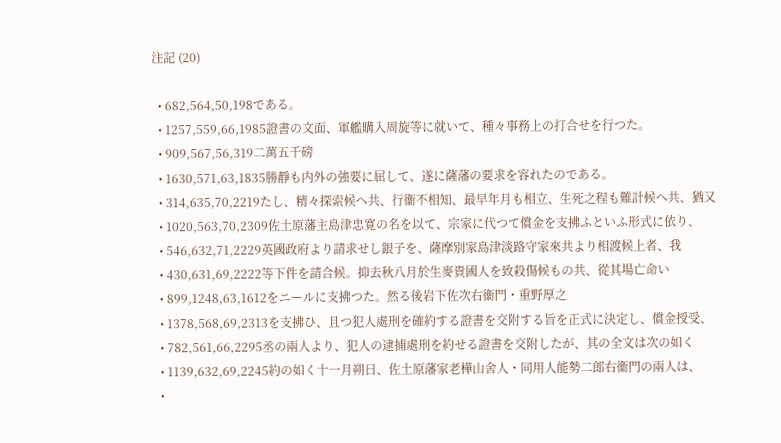注記 (20)

  • 682,564,50,198である。
  • 1257,559,66,1985證書の文面、軍艦購入周旋等に就いて、種々事務上の打合せを行つた。
  • 909,567,56,319二萬五千磅
  • 1630,571,63,1835勝靜も内外の強要に屈して、遂に薩藩の要求を容れたのである。
  • 314,635,70,2219たし、精々探索候へ共、行衞不相知、最早年月も相立、生死之程も難計候へ共、猶又
  • 1020,563,70,2309佐土原藩主島津忠寛の名を以て、宗家に代つて償金を支拂ふといふ形式に依り、
  • 546,632,71,2229英國政府より請求せし銀子を、薩摩別家島津淡路守家來共より相渡候上者、我
  • 430,631,69,2222等下件を請合候。抑去秋八月於生麥貴國人を致殺傷候もの共、從其場亡命い
  • 899,1248,63,1612をニールに支拂つた。然る後岩下佐次右衞門・重野厚之
  • 1378,568,69,2313を支拂ひ、且つ犯人處刑を確約する證書を交附する旨を正式に決定し、償金授受、
  • 782,561,66,2295丞の兩人より、犯人の逮捕處刑を約せる證書を交附したが、其の全文は次の如く
  • 1139,632,69,2245約の如く十一月朔日、佐土原藩家老樺山舍人・同用人能勢二郎右衞門の兩人は、
  •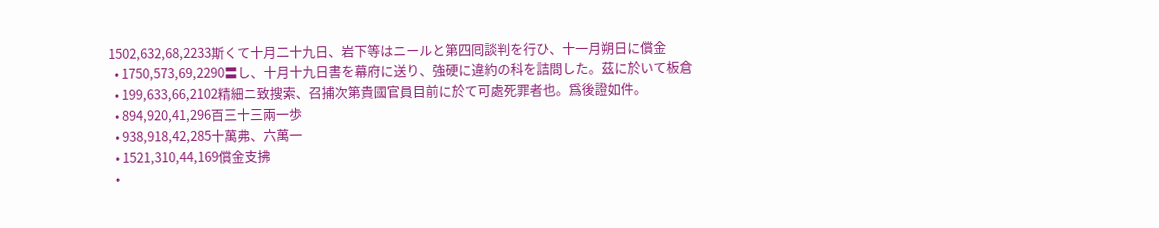1502,632,68,2233斯くて十月二十九日、岩下等はニールと第四囘談判を行ひ、十一月朔日に償金
  • 1750,573,69,2290〓し、十月十九日書を幕府に送り、強硬に違約の科を詰問した。茲に於いて板倉
  • 199,633,66,2102精細ニ致搜索、召捕次第貴國官員目前に於て可處死罪者也。爲後證如件。
  • 894,920,41,296百三十三兩一歩
  • 938,918,42,285十萬弗、六萬一
  • 1521,310,44,169償金支拂
  •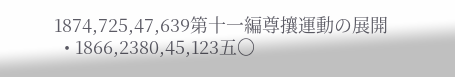1874,725,47,639第十一編尊攘運動の展開
  • 1866,2380,45,123五〇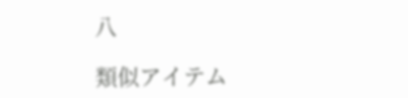八

類似アイテム